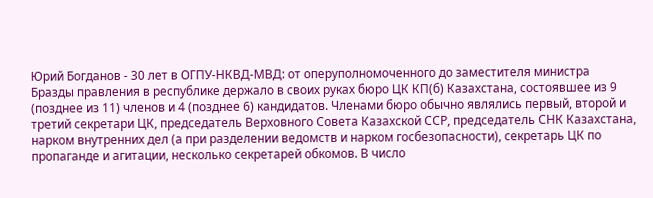Юрий Богданов - 30 лет в ОГПУ-НКВД-МВД: от оперуполномоченного до заместителя министра
Бразды правления в республике держало в своих руках бюро ЦК КП(б) Казахстана, состоявшее из 9 (позднее из 11) членов и 4 (позднее 6) кандидатов. Членами бюро обычно являлись первый, второй и третий секретари ЦК, председатель Верховного Совета Казахской ССР, председатель СНК Казахстана, нарком внутренних дел (а при разделении ведомств и нарком госбезопасности), секретарь ЦК по пропаганде и агитации, несколько секретарей обкомов. В число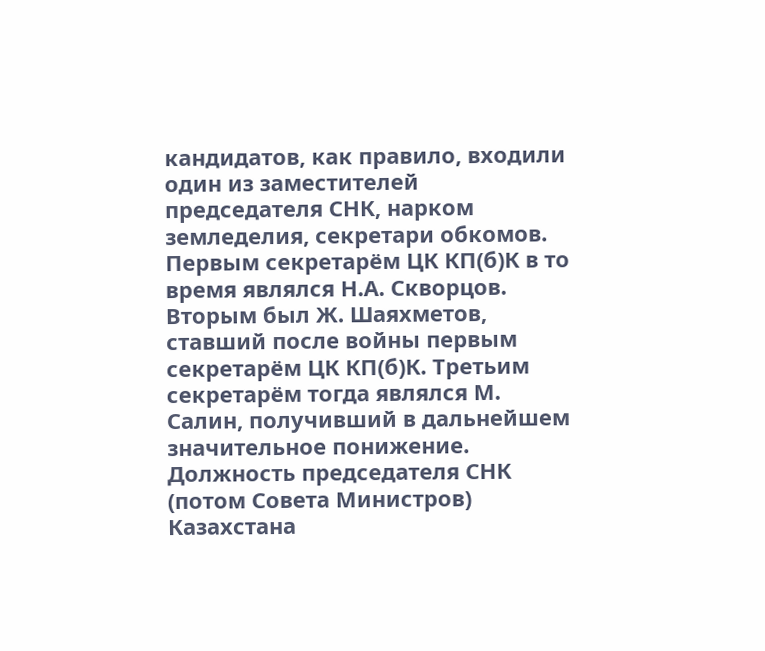кандидатов, как правило, входили один из заместителей председателя СНК, нарком земледелия, секретари обкомов.
Первым секретарём ЦК КП(б)К в то время являлся Н.А. Скворцов. Вторым был Ж. Шаяхметов, ставший после войны первым секретарём ЦК КП(б)К. Третьим секретарём тогда являлся М. Салин, получивший в дальнейшем значительное понижение. Должность председателя СНК (потом Совета Министров) Казахстана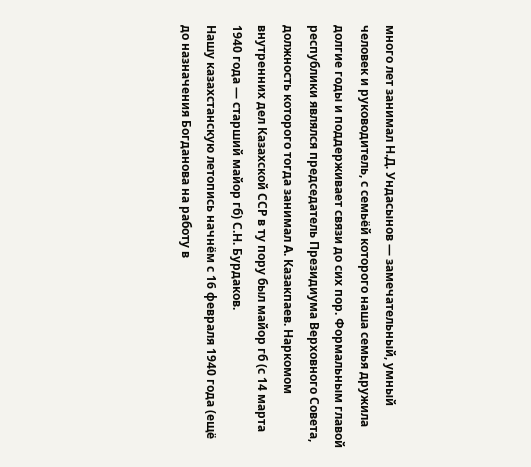много лет занимал Н.Д. Ундасынов — замечательный, умный человек и руководитель, с семьёй которого наша семья дружила долгие годы и поддерживает связи до сих пор. Формальным главой республики являлся председатель Президиума Верховного Совета, должность которого тогда занимал А. Казакпаев. Наркомом внутренних дел Казахской ССР в ту пору был майор гб (с 14 марта 1940 года — старший майор гб) С.Н. Бурдаков.
Нашу казахстанскую летопись начнём с 16 февраля 1940 года (ещё до назначения Богданова на работу в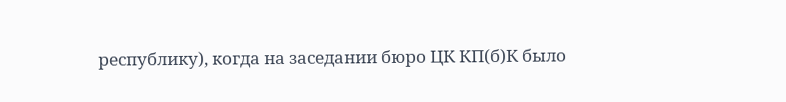республику), когда на заседании бюро ЦК КП(б)К было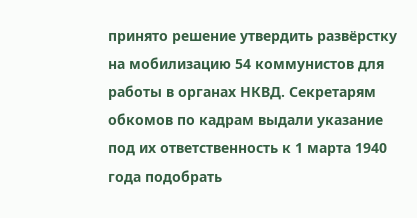принято решение утвердить развёрстку на мобилизацию 54 коммунистов для работы в органах НКВД. Секретарям обкомов по кадрам выдали указание под их ответственность к 1 марта 1940 года подобрать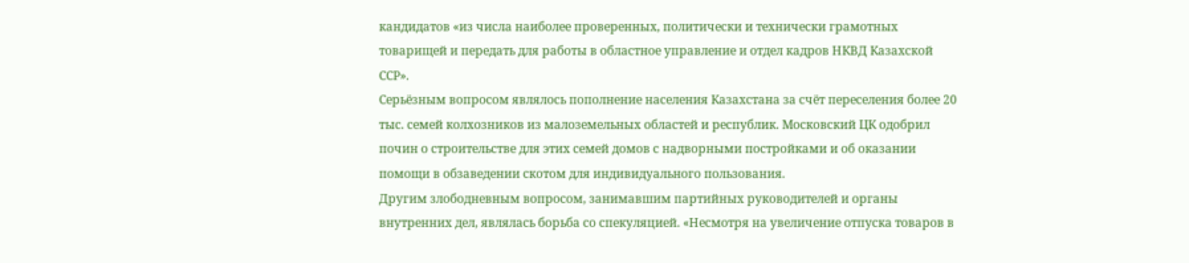кандидатов «из числа наиболее проверенных, политически и технически грамотных товарищей и передать для работы в областное управление и отдел кадров НКВД Казахской ССР».
Серьёзным вопросом являлось пополнение населения Казахстана за счёт переселения более 20 тыс. семей колхозников из малоземельных областей и республик. Московский ЦК одобрил почин о строительстве для этих семей домов с надворными постройками и об оказании помощи в обзаведении скотом для индивидуального пользования.
Другим злободневным вопросом, занимавшим партийных руководителей и органы внутренних дел, являлась борьба со спекуляцией. «Несмотря на увеличение отпуска товаров в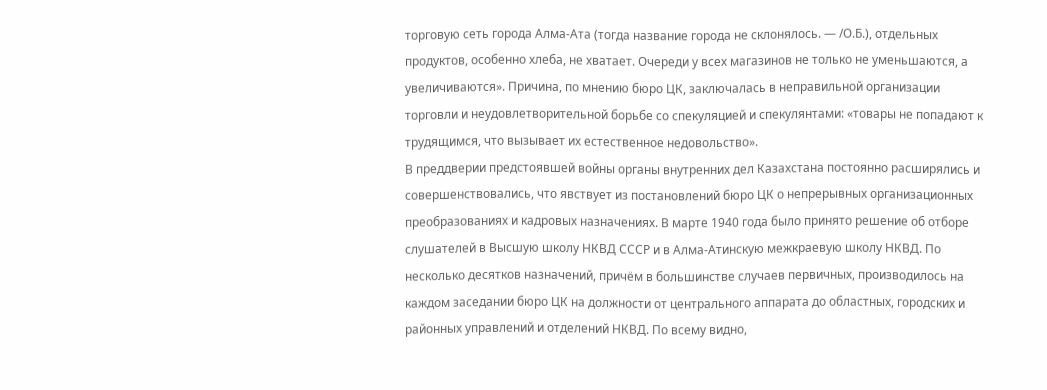торговую сеть города Алма-Ата (тогда название города не склонялось. — /О.Б.), отдельных продуктов, особенно хлеба, не хватает. Очереди у всех магазинов не только не уменьшаются, а увеличиваются». Причина, по мнению бюро ЦК, заключалась в неправильной организации торговли и неудовлетворительной борьбе со спекуляцией и спекулянтами: «товары не попадают к трудящимся, что вызывает их естественное недовольство».
В преддверии предстоявшей войны органы внутренних дел Казахстана постоянно расширялись и совершенствовались, что явствует из постановлений бюро ЦК о непрерывных организационных преобразованиях и кадровых назначениях. В марте 1940 года было принято решение об отборе слушателей в Высшую школу НКВД СССР и в Алма-Атинскую межкраевую школу НКВД. По несколько десятков назначений, причём в большинстве случаев первичных, производилось на каждом заседании бюро ЦК на должности от центрального аппарата до областных, городских и районных управлений и отделений НКВД. По всему видно,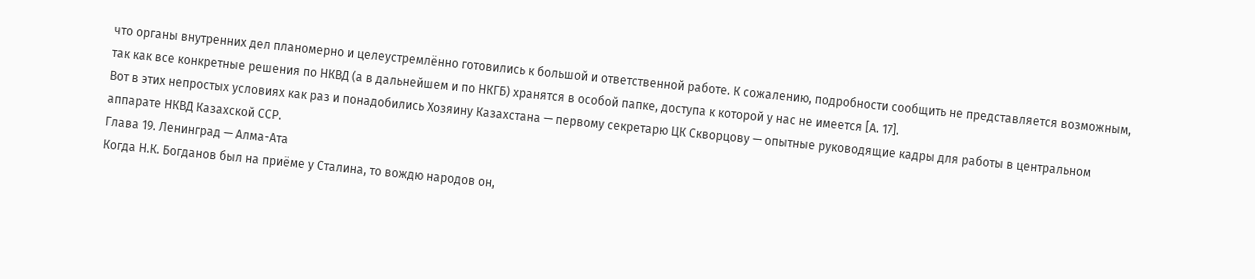что органы внутренних дел планомерно и целеустремлённо готовились к большой и ответственной работе. К сожалению, подробности сообщить не представляется возможным, так как все конкретные решения по НКВД (а в дальнейшем и по НКГБ) хранятся в особой папке, доступа к которой у нас не имеется [А. 17].
Вот в этих непростых условиях как раз и понадобились Хозяину Казахстана — первому секретарю ЦК Скворцову — опытные руководящие кадры для работы в центральном аппарате НКВД Казахской ССР.
Глава 19. Ленинград — Алма-Ата
Когда Н.К. Богданов был на приёме у Сталина, то вождю народов он,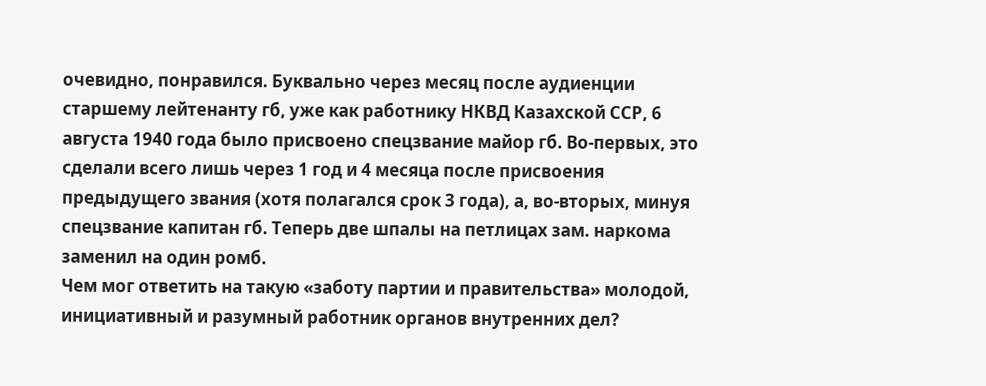очевидно, понравился. Буквально через месяц после аудиенции старшему лейтенанту гб, уже как работнику НКВД Казахской ССР, 6 августа 1940 года было присвоено спецзвание майор гб. Во-первых, это сделали всего лишь через 1 год и 4 месяца после присвоения предыдущего звания (хотя полагался срок 3 года), а, во-вторых, минуя спецзвание капитан гб. Теперь две шпалы на петлицах зам. наркома заменил на один ромб.
Чем мог ответить на такую «заботу партии и правительства» молодой, инициативный и разумный работник органов внутренних дел?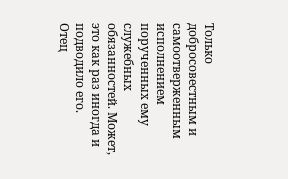Только добросовестным и самоотверженным исполнением порученных ему служебных обязанностей. Может, это как раз иногда и подводило его.
Отец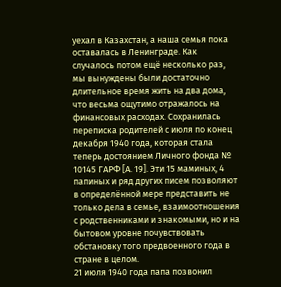уехал в Казахстан, а наша семья пока оставалась в Ленинграде. Как случалось потом ещё несколько раз, мы вынуждены были достаточно длительное время жить на два дома, что весьма ощутимо отражалось на финансовых расходах. Сохранилась переписка родителей с июля по конец декабря 1940 года, которая стала теперь достоянием Личного фонда № 10145 ГАРФ [А. 19]. Эти 15 маминых, 4 папиных и ряд других писем позволяют в определённой мере представить не только дела в семье, взаимоотношения с родственниками и знакомыми, но и на бытовом уровне почувствовать обстановку того предвоенного года в стране в целом.
21 июля 1940 года папа позвонил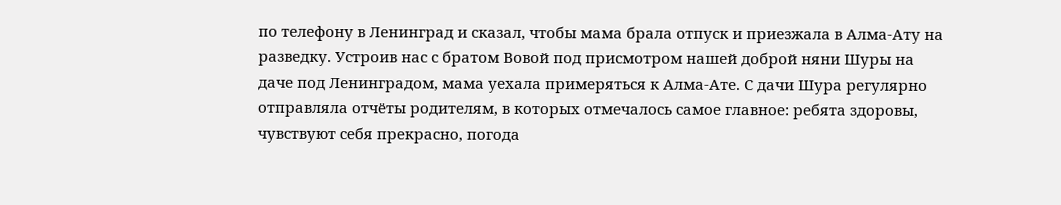по телефону в Ленинград и сказал, чтобы мама брала отпуск и приезжала в Алма-Ату на разведку. Устроив нас с братом Вовой под присмотром нашей доброй няни Шуры на даче под Ленинградом, мама уехала примеряться к Алма-Ате. С дачи Шура регулярно отправляла отчёты родителям, в которых отмечалось самое главное: ребята здоровы, чувствуют себя прекрасно, погода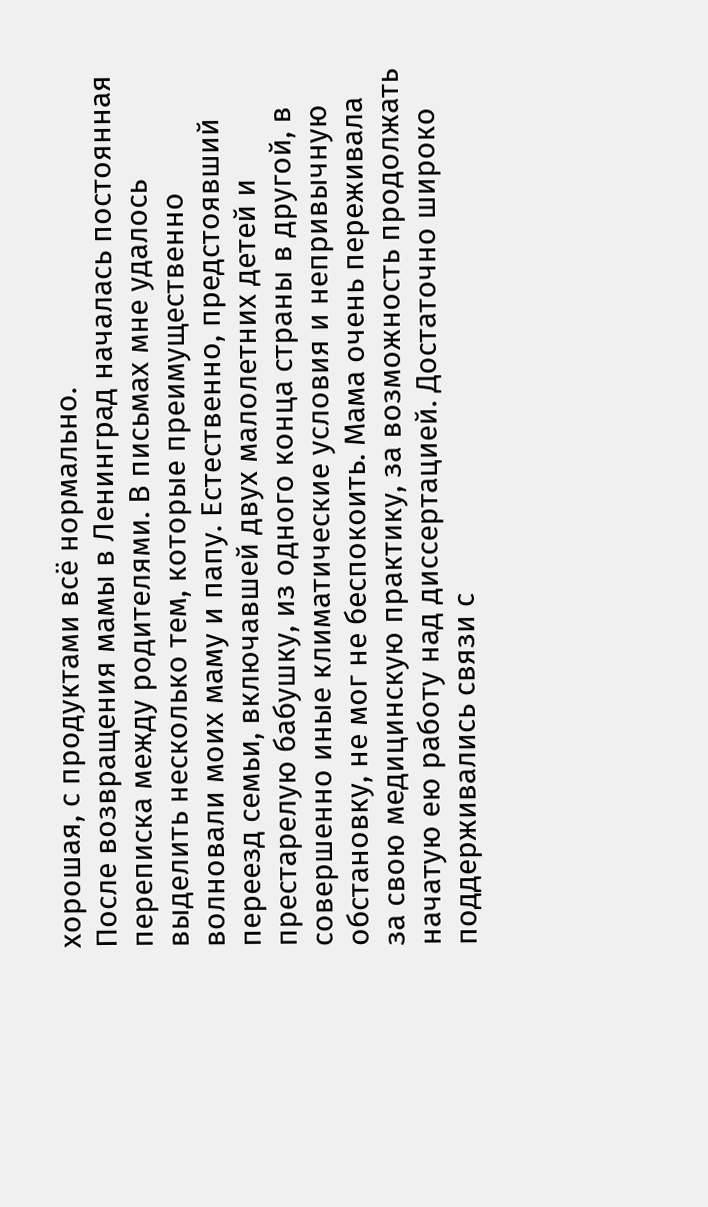хорошая, с продуктами всё нормально.
После возвращения мамы в Ленинград началась постоянная переписка между родителями. В письмах мне удалось выделить несколько тем, которые преимущественно волновали моих маму и папу. Естественно, предстоявший переезд семьи, включавшей двух малолетних детей и престарелую бабушку, из одного конца страны в другой, в совершенно иные климатические условия и непривычную обстановку, не мог не беспокоить. Мама очень переживала за свою медицинскую практику, за возможность продолжать начатую ею работу над диссертацией. Достаточно широко поддерживались связи с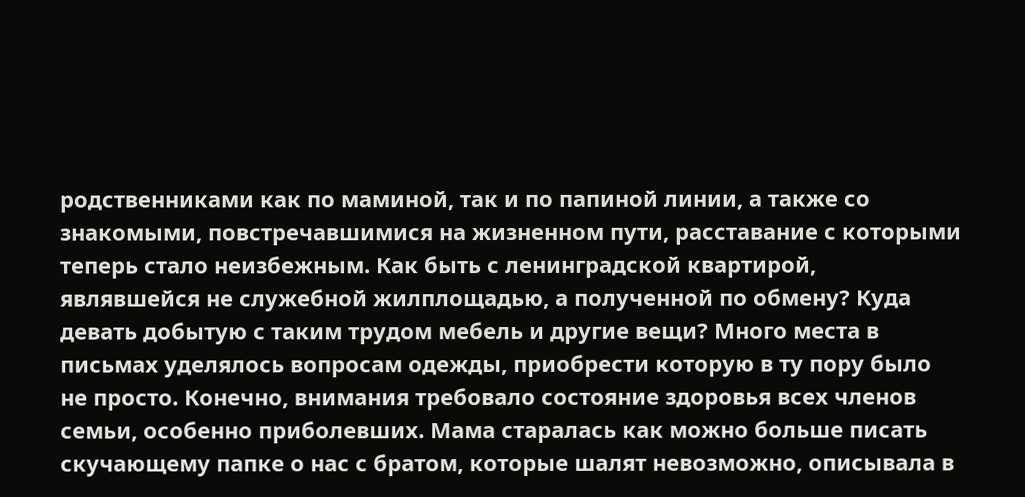родственниками как по маминой, так и по папиной линии, а также со знакомыми, повстречавшимися на жизненном пути, расставание с которыми теперь стало неизбежным. Как быть с ленинградской квартирой, являвшейся не служебной жилплощадью, а полученной по обмену? Куда девать добытую с таким трудом мебель и другие вещи? Много места в письмах уделялось вопросам одежды, приобрести которую в ту пору было не просто. Конечно, внимания требовало состояние здоровья всех членов семьи, особенно приболевших. Мама старалась как можно больше писать скучающему папке о нас с братом, которые шалят невозможно, описывала в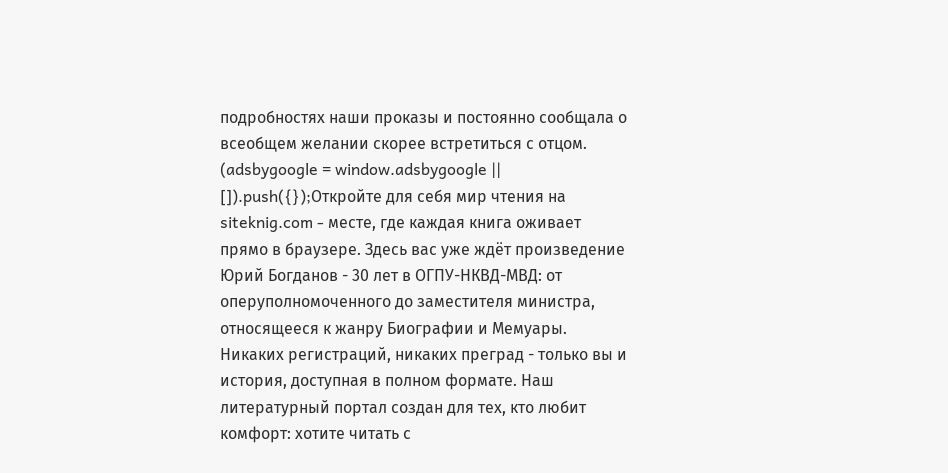подробностях наши проказы и постоянно сообщала о всеобщем желании скорее встретиться с отцом.
(adsbygoogle = window.adsbygoogle || []).push({});Откройте для себя мир чтения на siteknig.com - месте, где каждая книга оживает прямо в браузере. Здесь вас уже ждёт произведение Юрий Богданов - 30 лет в ОГПУ-НКВД-МВД: от оперуполномоченного до заместителя министра, относящееся к жанру Биографии и Мемуары. Никаких регистраций, никаких преград - только вы и история, доступная в полном формате. Наш литературный портал создан для тех, кто любит комфорт: хотите читать с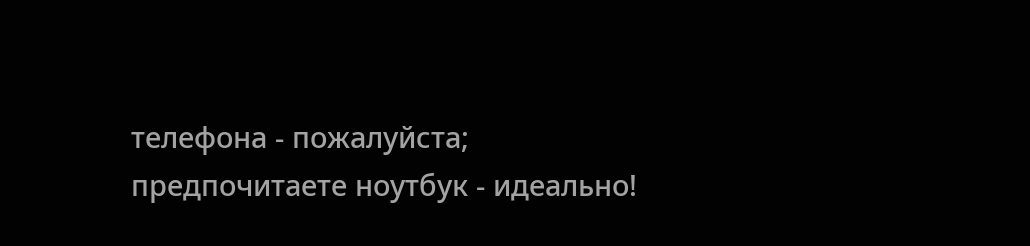телефона - пожалуйста; предпочитаете ноутбук - идеально!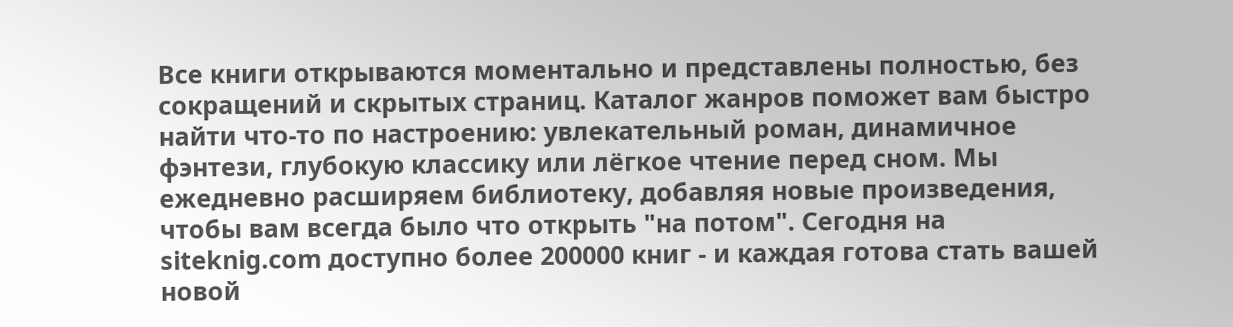Все книги открываются моментально и представлены полностью, без сокращений и скрытых страниц. Каталог жанров поможет вам быстро найти что-то по настроению: увлекательный роман, динамичное фэнтези, глубокую классику или лёгкое чтение перед сном. Мы ежедневно расширяем библиотеку, добавляя новые произведения, чтобы вам всегда было что открыть "на потом". Сегодня на siteknig.com доступно более 200000 книг - и каждая готова стать вашей новой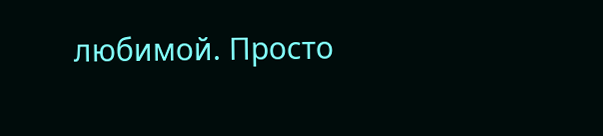любимой. Просто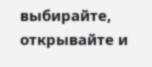выбирайте, открывайте и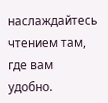наслаждайтесь чтением там, где вам удобно.